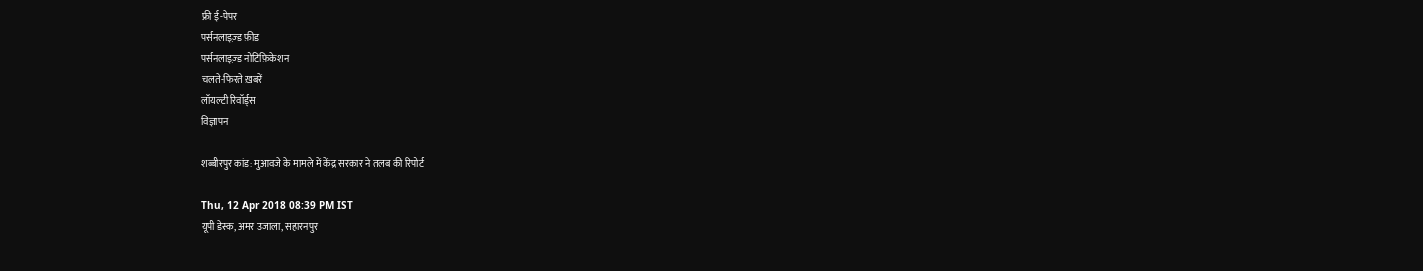फ्री ई-पेपर
पर्सनलाइज़्ड फ़ीड
पर्सनलाइज़्ड नोटिफ़िकेशन
चलते-फिरते ख़बरें
लॉयल्टी रिवॉर्ड्स
विज्ञापन

शब्बीरपुर कांड: मुआवजे के मामले में केंद्र सरकार ने तलब की रिपोर्ट

Thu, 12 Apr 2018 08:39 PM IST
यूपी डेस्क, अमर उजाला, सहारनपुर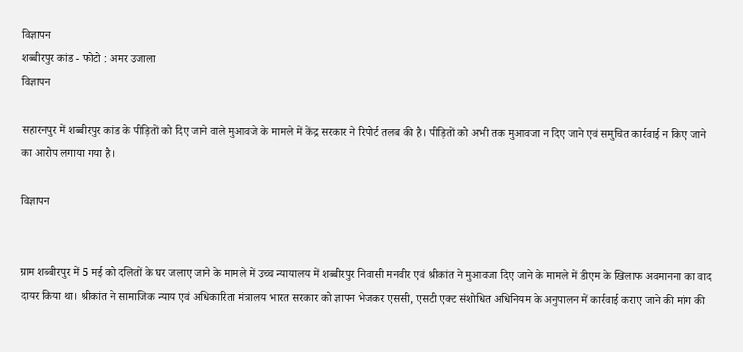विज्ञापन
शब्बीरपुर कांड - फोटो : अमर उजाला
विज्ञापन

सहारनपुर में शब्बीरपुर कांड के पीड़ितों को दिए जाने वाले मुआवजे के मामले में केंद्र सरकार ने रिपोर्ट तलब की है। पीड़ितों को अभी तक मुआवजा न दिए जाने एवं समुचित कार्रवाई न किए जाने का आरोप लगाया गया है।

विज्ञापन


ग्राम शब्बीरपुर में 5 मई को दलितों के घर जलाए जाने के मामले में उच्च न्यायालय में शब्बीरपुर निवासी मनवीर एवं श्रीकांत ने मुआवजा दिए जाने के मामले में डीएम के खिलाफ अवमानना का वाद दायर किया था। श्रीकांत ने सामाजिक न्याय एवं अधिकारिता मंत्रालय भारत सरकार को ज्ञापन भेजकर एससी, एसटी एक्ट संशोधित अधिनियम के अनुपालन में कार्रवाई कराए जाने की मांग की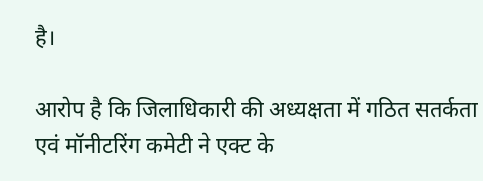है।

आरोप है कि जिलाधिकारी की अध्यक्षता में गठित सतर्कता एवं मॉनीटरिंग कमेटी ने एक्ट के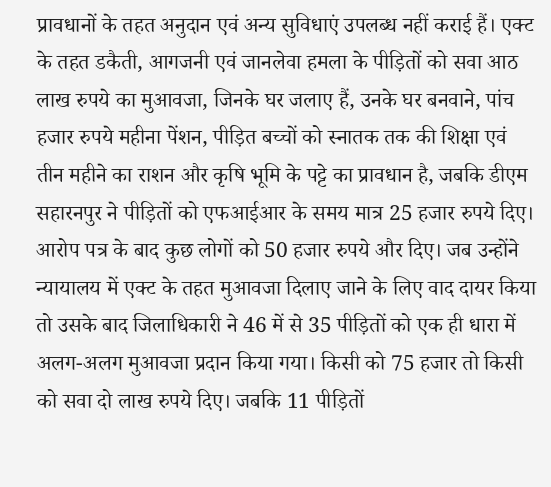प्रावधानों के तहत अनुदान एवं अन्य सुविधाएं उपलब्ध नहीं कराई हैं। एक्ट के तहत डकैती, आगजनी एवं जानलेवा हमला के पीड़ितों को सवा आठ लाख रुपये का मुआवजा, जिनके घर जलाए हैं, उनके घर बनवाने, पांच हजार रुपये महीना पेंशन, पीड़ित बच्चों को स्नातक तक की शिक्षा एवं तीन महीने का राशन और कृषि भूमि के पट्टे का प्रावधान है, जबकि डीएम सहारनपुर ने पीड़ितों को एफआईआर के समय मात्र 25 हजार रुपये दिए। आरोप पत्र के बाद कुछ लोगों को 50 हजार रुपये और दिए। जब उन्होंने न्यायालय में एक्ट के तहत मुआवजा दिलाए जाने के लिए वाद दायर किया तो उसके बाद जिलाधिकारी ने 46 में से 35 पीड़ितों को एक ही धारा में अलग-अलग मुआवजा प्रदान किया गया। किसी को 75 हजार तो किसी को सवा दो लाख रुपये दिए। जबकि 11 पीड़ितों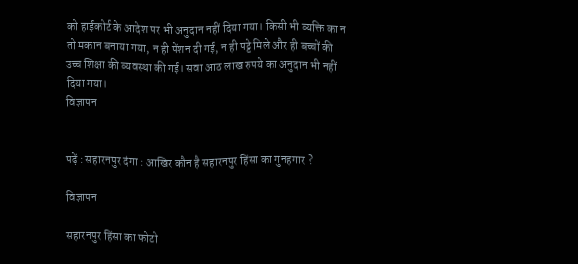को हाईकोर्ट के आदेश पर भी अनुदान नहीं दिया गया। किसी भी व्यक्ति का न तो मकान बनाया गया, न ही पेंशन दी गई, न ही पट्टे मिले और ही बच्चों की उच्च शिक्षा की व्यवस्था की गई। सवा आठ लाख रुपये का अनुदान भी नहीं दिया गया।
विज्ञापन


पढ़ें : सहारनपुर दंगा : आखिर कौन है सहारनपुर हिंसा का गुनहगार ?

विज्ञापन

सहारनपुर हिंसा का फोटो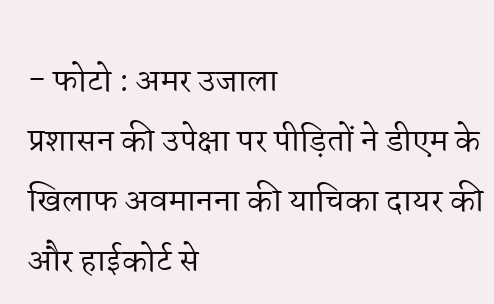- फोटो : अमर उजाला
प्रशासन की उपेक्षा पर पीड़ितों ने डीएम के खिलाफ अवमानना की याचिका दायर की और हाईकोर्ट से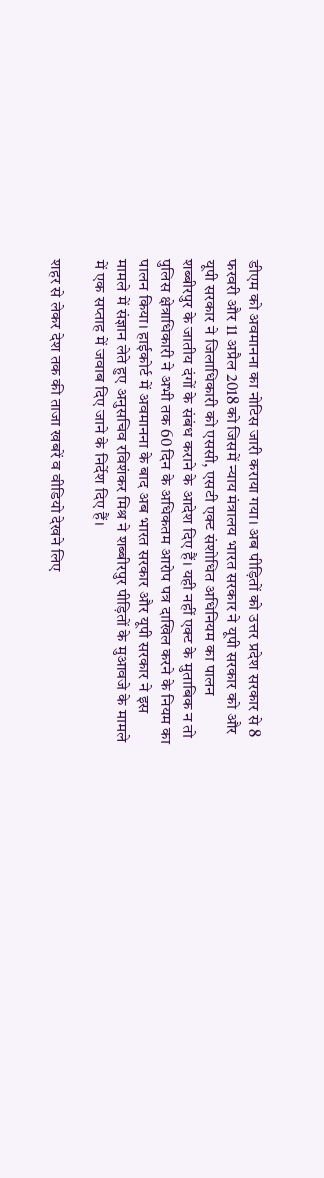डीएम को अवमानना का नोटिस जारी कराया गया। अब पीड़ितों को उत्तर प्रदेश सरकार से 8 फरवरी और 11 अप्रैल 2018 को जिसमें न्याय मंत्रालय भारत सरकार ने यूपी सरकार को और यूपी सरकार ने जिलाधिकारी को एससी, एसटी एक्ट संशोधित अधिनियम का पालन शब्बीरपुर के जातीय दंगों के संबंध कराने के आदेश दिए हैं। यही नहीं एक्ट के मुताबिक न तो पुलिस क्षेत्राधिकारी ने अभी तक 60 दिन के अधिकतम आरोप पत्र दाखिल करने के नियम का पालन किया। हाईकोर्ट में अवमानना के बाद अब भारत सरकार और यूपी सरकार ने इस मामले में संज्ञान लेते हुए अनुसचिव रविशंकर मिश्र ने शब्बीरपुर पीड़ितों के मुआवजे के मामले में एक सप्ताह में जवाब दिए जाने के निर्देश दिए हैं।

शहर से लेकर देश तक की ताजा खबरें व वीडियो देखने लिए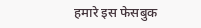हमारे इस फेसबुक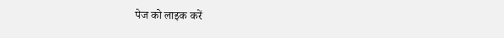पेज को लाइक करें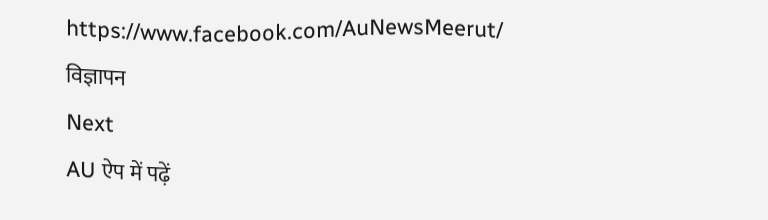https://www.facebook.com/AuNewsMeerut/
विज्ञापन
Next
AU ऐप में पढ़ें